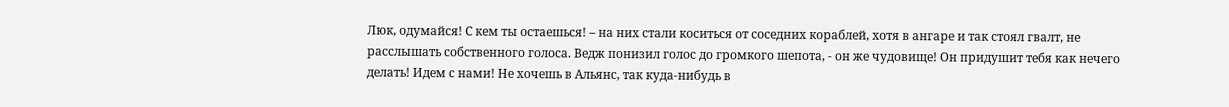Люк, одумайся! С кем ты остаешься! – на них стали коситься от соседних кораблей, хотя в ангаре и так стоял гвалт, не расслышать собственного голоса. Ведж понизил голос до громкого шепота, - он же чудовище! Он придушит тебя как нечего делать! Идем с нами! Не хочешь в Альянс, так куда-нибудь в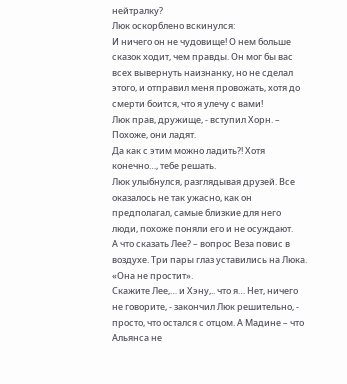нейтралку?
Люк оскорблено вскинулся:
И ничего он не чудовище! О нем больше сказок ходит, чем правды. Он мог бы вас всех вывернуть наизнанку, но не сделал этого, и отправил меня провожать, хотя до смерти боится, что я улечу с вами!
Люк прав, дружище, - вступил Хорн. – Похоже, они ладят.
Да как с этим можно ладить?! Хотя конечно…, тебе решать.
Люк улыбнулся, разглядывая друзей. Все оказалось не так ужасно, как он предполагал, самые близкие для него люди, похоже поняли его и не осуждают.
А что сказать Лее? – вопрос Веза повис в воздухе. Три пары глаз уставились на Люка. «Она не простит».
Скажите Лее,… и Хэну,.. что я… Нет, ничего не говорите, - закончил Люк решительно, - просто, что остался с отцом. А Мадине – что Альянса не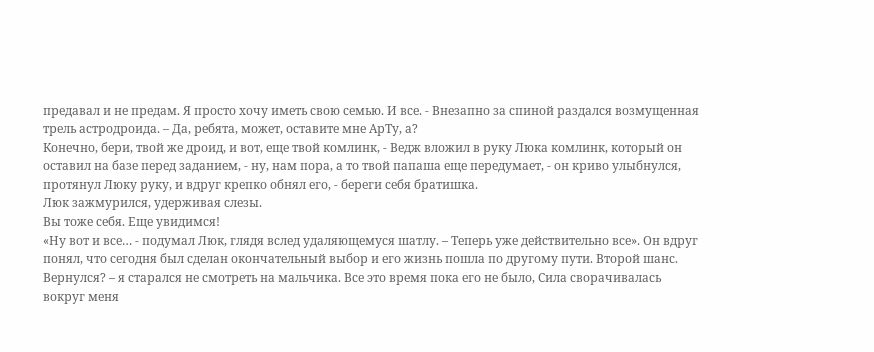предавал и не предам. Я просто хочу иметь свою семью. И все. - Внезапно за спиной раздался возмущенная трель астродроида. – Да, ребята, может, оставите мне АрТу, а?
Конечно, бери, твой же дроид, и вот, еще твой комлинк, - Ведж вложил в руку Люка комлинк, который он оставил на базе перед заданием, - ну, нам пора, а то твой папаша еще передумает, - он криво улыбнулся, протянул Люку руку, и вдруг крепко обнял его, - береги себя братишка.
Люк зажмурился, удерживая слезы.
Вы тоже себя. Еще увидимся!
«Ну вот и все… - подумал Люк, глядя вслед удаляющемуся шатлу. – Теперь уже действительно все». Он вдруг понял, что сегодня был сделан окончательный выбор и его жизнь пошла по другому пути. Второй шанс.
Вернулся? – я старался не смотреть на мальчика. Все это время пока его не было, Сила сворачивалась вокруг меня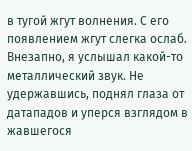в тугой жгут волнения. С его появлением жгут слегка ослаб. Внезапно, я услышал какой-то металлический звук. Не удержавшись, поднял глаза от датападов и уперся взглядом в жавшегося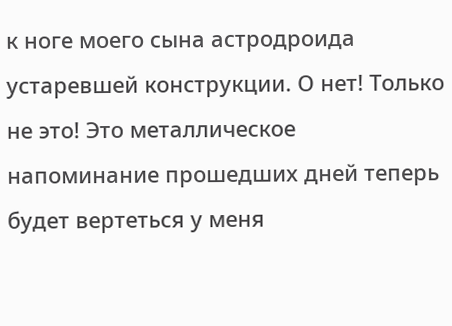к ноге моего сына астродроида устаревшей конструкции. О нет! Только не это! Это металлическое напоминание прошедших дней теперь будет вертеться у меня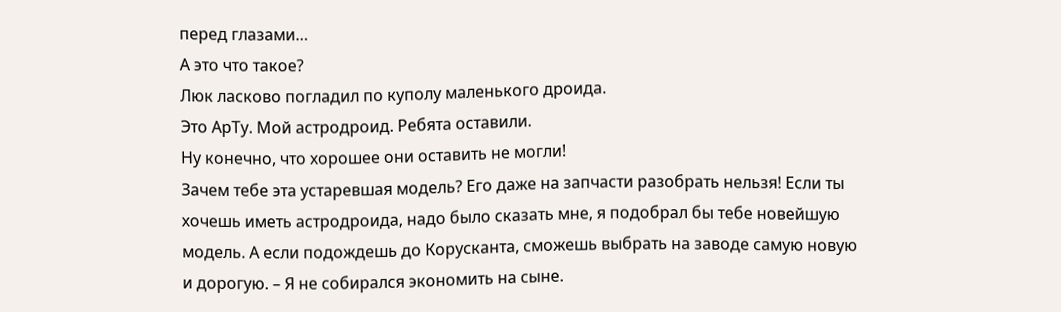перед глазами…
А это что такое?
Люк ласково погладил по куполу маленького дроида.
Это АрТу. Мой астродроид. Ребята оставили.
Ну конечно, что хорошее они оставить не могли!
Зачем тебе эта устаревшая модель? Его даже на запчасти разобрать нельзя! Если ты хочешь иметь астродроида, надо было сказать мне, я подобрал бы тебе новейшую модель. А если подождешь до Корусканта, сможешь выбрать на заводе самую новую и дорогую. – Я не собирался экономить на сыне.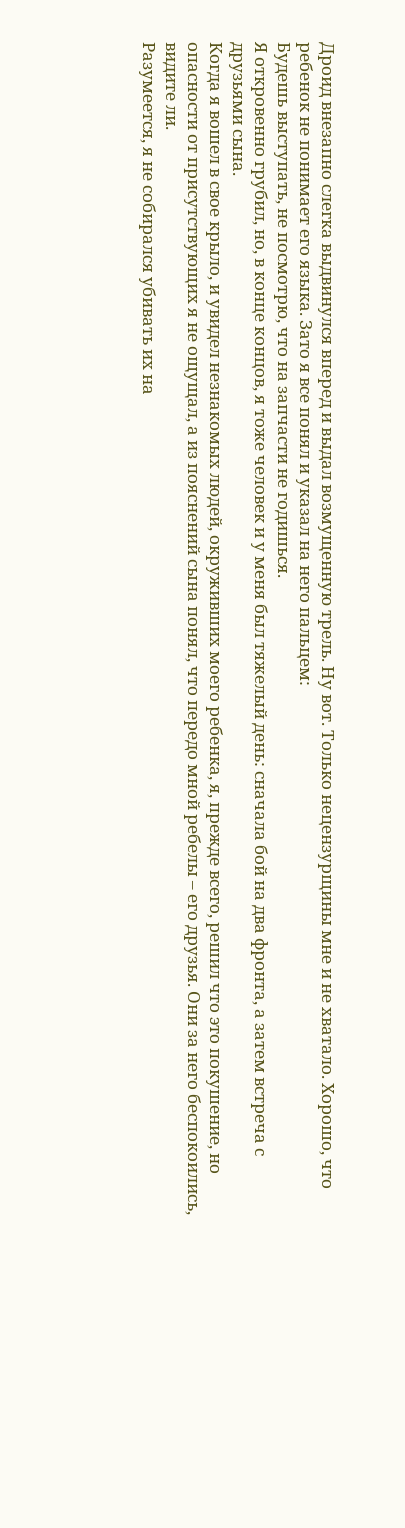Дроид внезапно слегка выдвинулся вперед и выдал возмущенную трель. Ну вот. Только нецензурщины мне и не хватало. Хорошо, что ребенок не понимает его языка. Зато я все понял и указал на него пальцем:
Будешь выступать, не посмотрю, что на запчасти не годишься.
Я откровенно грубил, но, в конце концов, я тоже человек и у меня был тяжелый день: сначала бой на два фронта, а затем встреча с друзьями сына.
Когда я вошел в свое крыло, и увидел незнакомых людей, окруживших моего ребенка, я, прежде всего, решил что это покушение, но опасности от присутствующих я не ощущал, а из пояснений сына понял, что передо мной ребелы – его друзья. Они за него беспокоились, видите ли.
Разумеется, я не собирался убивать их на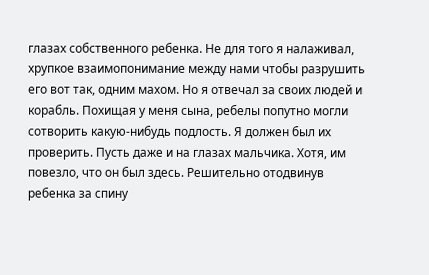глазах собственного ребенка. Не для того я налаживал, хрупкое взаимопонимание между нами чтобы разрушить его вот так, одним махом. Но я отвечал за своих людей и корабль. Похищая у меня сына, ребелы попутно могли сотворить какую-нибудь подлость. Я должен был их проверить. Пусть даже и на глазах мальчика. Хотя, им повезло, что он был здесь. Решительно отодвинув ребенка за спину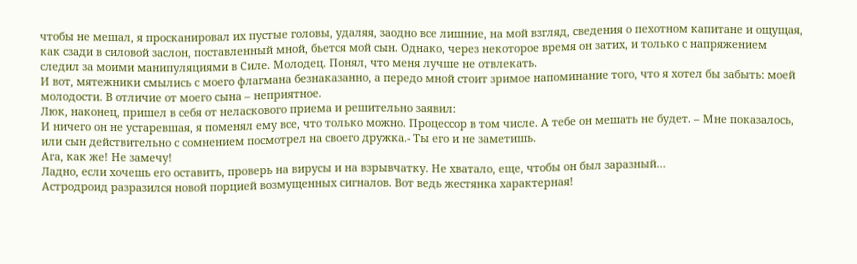чтобы не мешал, я просканировал их пустые головы, удаляя, заодно все лишние, на мой взгляд, сведения о пехотном капитане и ощущая, как сзади в силовой заслон, поставленный мной, бьется мой сын. Однако, через некоторое время он затих, и только с напряжением следил за моими манипуляциями в Силе. Молодец. Понял, что меня лучше не отвлекать.
И вот, мятежники смылись с моего флагмана безнаказанно, а передо мной стоит зримое напоминание того, что я хотел бы забыть: моей молодости. В отличие от моего сына – неприятное.
Люк, наконец, пришел в себя от неласкового приема и решительно заявил:
И ничего он не устаревшая, я поменял ему все, что только можно. Процессор в том числе. А тебе он мешать не будет. – Мне показалось, или сын действительно с сомнением посмотрел на своего дружка.- Ты его и не заметишь.
Ага, как же! Не замечу!
Ладно, если хочешь его оставить, проверь на вирусы и на взрывчатку. Не хватало, еще, чтобы он был заразный…
Астродроид разразился новой порцией возмущенных сигналов. Вот ведь жестянка характерная!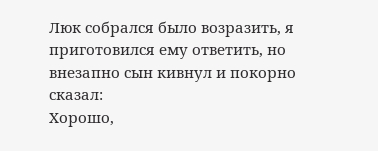Люк собрался было возразить, я приготовился ему ответить, но внезапно сын кивнул и покорно сказал:
Хорошо,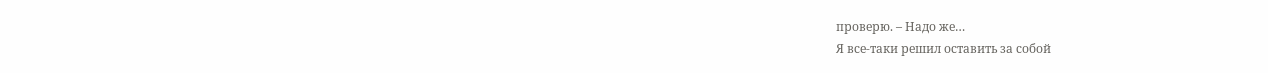проверю. – Надо же…
Я все-таки решил оставить за собой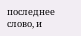последнее слово, и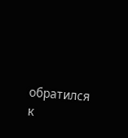обратился к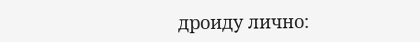дроиду лично: